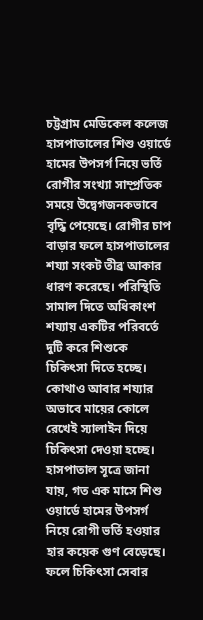চট্টগ্রাম মেডিকেল কলেজ হাসপাতালের শিশু ওয়ার্ডে হামের উপসর্গ নিয়ে ভর্তি রোগীর সংখ্যা সাম্প্রতিক সময়ে উদ্বেগজনকভাবে বৃদ্ধি পেয়েছে। রোগীর চাপ বাড়ার ফলে হাসপাতালের শয্যা সংকট তীব্র আকার ধারণ করেছে। পরিস্থিতি সামাল দিতে অধিকাংশ শয্যায় একটির পরিবর্তে দুটি করে শিশুকে চিকিৎসা দিতে হচ্ছে। কোথাও আবার শয্যার অভাবে মায়ের কোলে রেখেই স্যালাইন দিয়ে চিকিৎসা দেওয়া হচ্ছে।
হাসপাতাল সূত্রে জানা যায়, গত এক মাসে শিশু ওয়ার্ডে হামের উপসর্গ নিয়ে রোগী ভর্তি হওয়ার হার কয়েক গুণ বেড়েছে। ফলে চিকিৎসা সেবার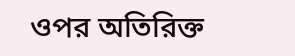ওপর অতিরিক্ত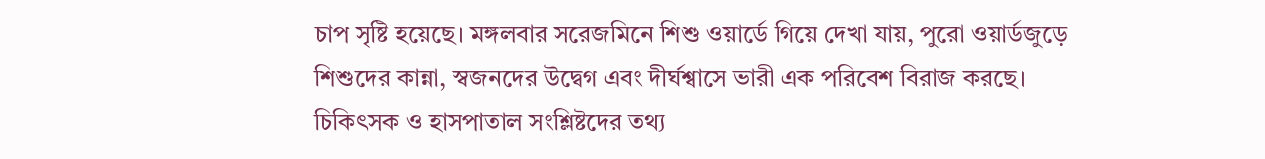চাপ সৃষ্টি হয়েছে। মঙ্গলবার সরেজমিনে শিশু ওয়ার্ডে গিয়ে দেখা যায়, পুরো ওয়ার্ডজুড়ে শিশুদের কান্না, স্বজনদের উদ্বেগ এবং দীর্ঘশ্বাসে ভারী এক পরিবেশ বিরাজ করছে।
চিকিৎসক ও হাসপাতাল সংশ্লিষ্টদের তথ্য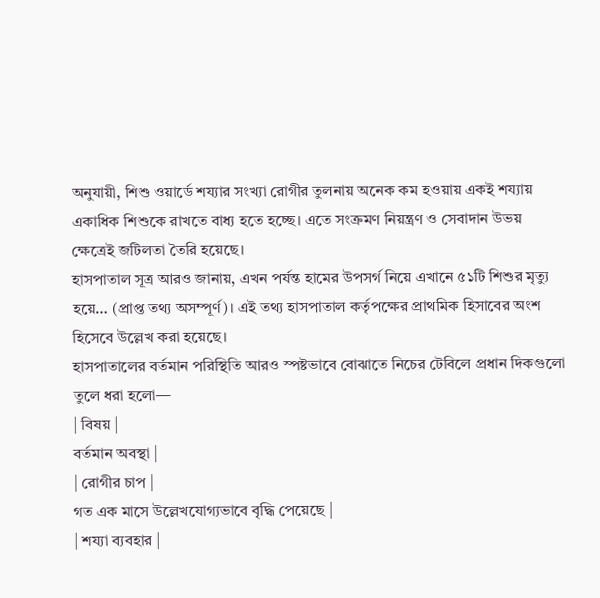অনুযায়ী, শিশু ওয়ার্ডে শয্যার সংখ্যা রোগীর তুলনায় অনেক কম হওয়ায় একই শয্যায় একাধিক শিশুকে রাখতে বাধ্য হতে হচ্ছে। এতে সংক্রমণ নিয়ন্ত্রণ ও সেবাদান উভয় ক্ষেত্রেই জটিলতা তৈরি হয়েছে।
হাসপাতাল সূত্র আরও জানায়, এখন পর্যন্ত হামের উপসর্গ নিয়ে এখানে ৫১টি শিশুর মৃত্যু হয়ে… (প্রাপ্ত তথ্য অসম্পূর্ণ)। এই তথ্য হাসপাতাল কর্তৃপক্ষের প্রাথমিক হিসাবের অংশ হিসেবে উল্লেখ করা হয়েছে।
হাসপাতালের বর্তমান পরিস্থিতি আরও স্পষ্টভাবে বোঝাতে নিচের টেবিলে প্রধান দিকগুলো তুলে ধরা হলো—
| বিষয় |
বর্তমান অবস্থা |
| রোগীর চাপ |
গত এক মাসে উল্লেখযোগ্যভাবে বৃদ্ধি পেয়েছে |
| শয্যা ব্যবহার |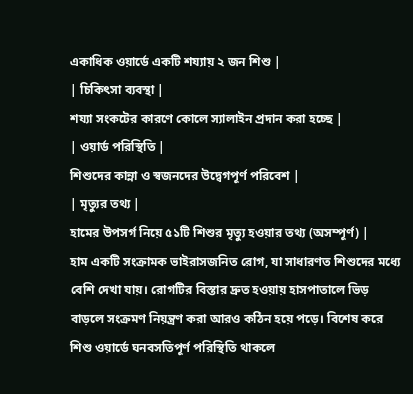একাধিক ওয়ার্ডে একটি শয্যায় ২ জন শিশু |
| চিকিৎসা ব্যবস্থা |
শয্যা সংকটের কারণে কোলে স্যালাইন প্রদান করা হচ্ছে |
| ওয়ার্ড পরিস্থিতি |
শিশুদের কান্না ও স্বজনদের উদ্বেগপূর্ণ পরিবেশ |
| মৃত্যুর তথ্য |
হামের উপসর্গ নিয়ে ৫১টি শিশুর মৃত্যু হওয়ার তথ্য (অসম্পূর্ণ) |
হাম একটি সংক্রামক ভাইরাসজনিত রোগ, যা সাধারণত শিশুদের মধ্যে বেশি দেখা যায়। রোগটির বিস্তার দ্রুত হওয়ায় হাসপাতালে ভিড় বাড়লে সংক্রমণ নিয়ন্ত্রণ করা আরও কঠিন হয়ে পড়ে। বিশেষ করে শিশু ওয়ার্ডে ঘনবসতিপূর্ণ পরিস্থিতি থাকলে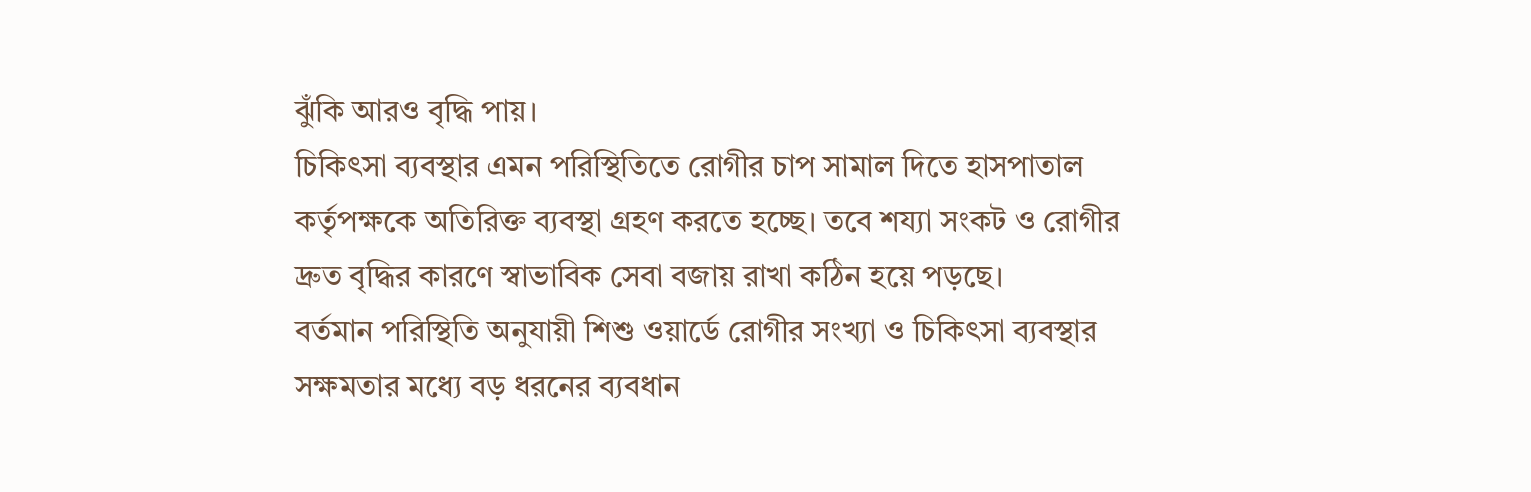ঝুঁকি আরও বৃদ্ধি পায়।
চিকিৎসা ব্যবস্থার এমন পরিস্থিতিতে রোগীর চাপ সামাল দিতে হাসপাতাল কর্তৃপক্ষকে অতিরিক্ত ব্যবস্থা গ্রহণ করতে হচ্ছে। তবে শয্যা সংকট ও রোগীর দ্রুত বৃদ্ধির কারণে স্বাভাবিক সেবা বজায় রাখা কঠিন হয়ে পড়ছে।
বর্তমান পরিস্থিতি অনুযায়ী শিশু ওয়ার্ডে রোগীর সংখ্যা ও চিকিৎসা ব্যবস্থার সক্ষমতার মধ্যে বড় ধরনের ব্যবধান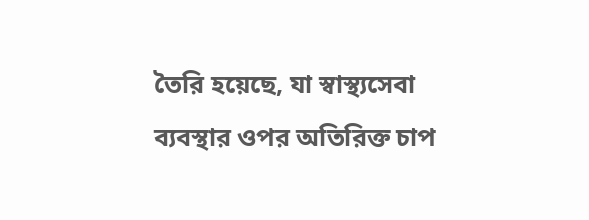তৈরি হয়েছে, যা স্বাস্থ্যসেবা ব্যবস্থার ওপর অতিরিক্ত চাপ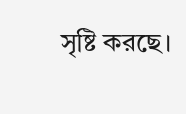সৃষ্টি করছে।